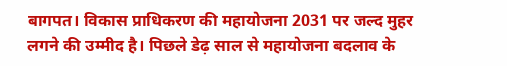बागपत। विकास प्राधिकरण की महायोजना 2031 पर जल्द मुहर लगने की उम्मीद है। पिछले डेढ़ साल से महायोजना बदलाव के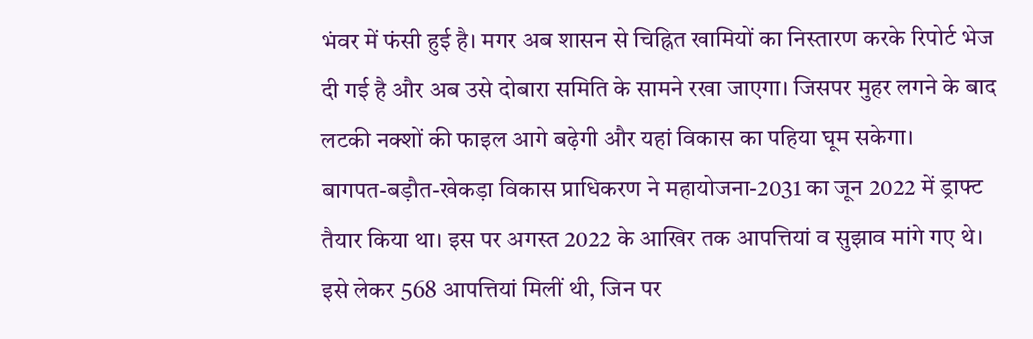भंवर में फंसी हुई है। मगर अब शासन से चिह्नित खामियों का निस्तारण करके रिपोर्ट भेज दी गई है और अब उसे दोबारा समिति के सामने रखा जाएगा। जिसपर मुहर लगने के बाद लटकी नक्शों की फाइल आगे बढ़ेगी और यहां विकास का पहिया घूम सकेगा।
बागपत-बड़ौत-खेकड़ा विकास प्राधिकरण ने महायोजना-2031 का जून 2022 में ड्राफ्ट तैयार किया था। इस पर अगस्त 2022 के आखिर तक आपत्तियां व सुझाव मांगे गए थे। इसे लेकर 568 आपत्तियां मिलीं थी, जिन पर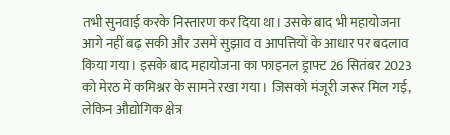तभी सुनवाई करके निस्तारण कर दिया था। उसके बाद भी महायोजना आगे नहीं बढ़ सकी और उसमें सुझाव व आपत्तियों के आधार पर बदलाव किया गया। इसके बाद महायोजना का फाइनल ड्राफ्ट 26 सितंबर 2023 को मेरठ में कमिश्नर के सामने रखा गया। जिसको मंजूरी जरूर मिल गई, लेकिन औद्योगिक क्षेत्र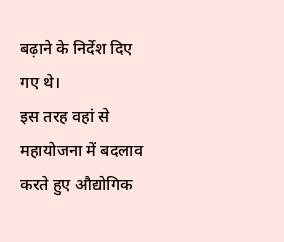बढ़ाने के निर्देश दिए गए थे।
इस तरह वहां से महायोजना में बदलाव करते हुए औद्योगिक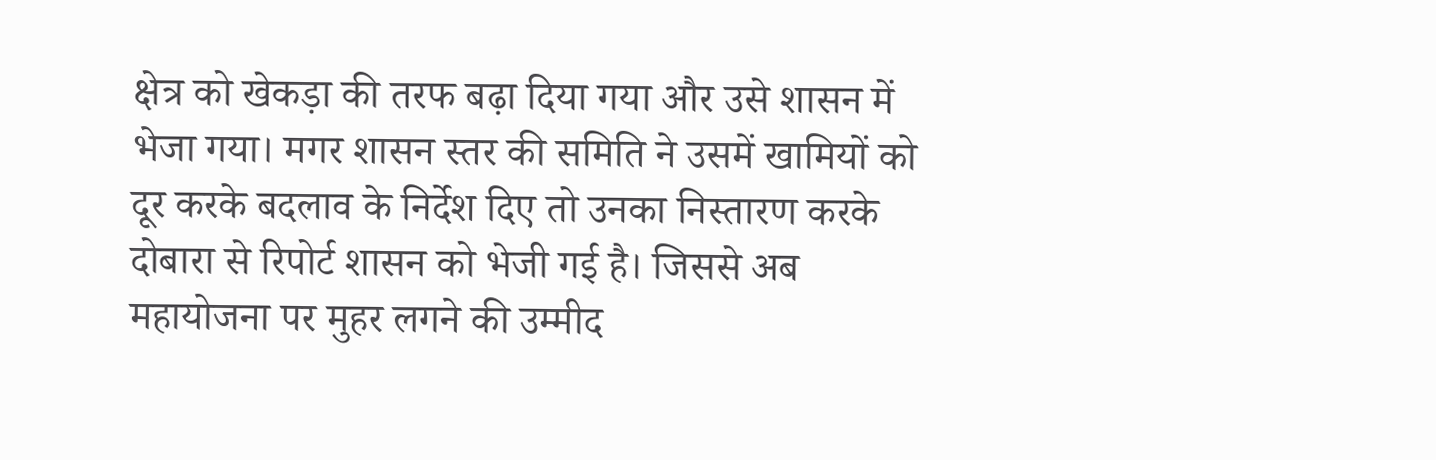क्षेत्र को खेकड़ा की तरफ बढ़ा दिया गया और उसे शासन में भेजा गया। मगर शासन स्तर की समिति ने उसमें खामियों को दूर करके बदलाव के निर्देश दिए तो उनका निस्तारण करके दोबारा से रिपोर्ट शासन को भेजी गई है। जिससे अब महायोजना पर मुहर लगने की उम्मीद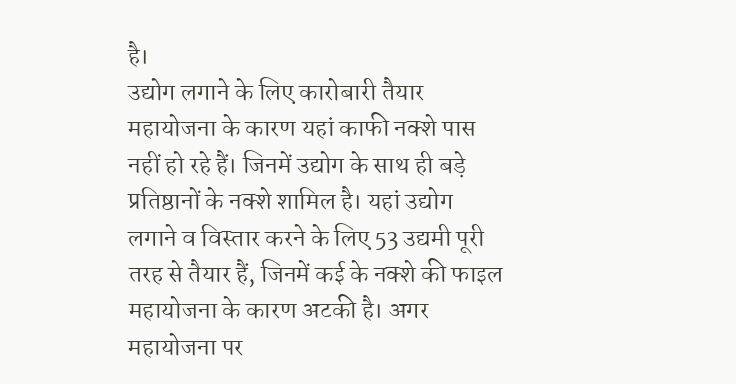है।
उद्योग लगाने के लिए कारोबारी तैयार
महायोजना के कारण यहां काफी नक्शे पास नहीं हो रहे हैं। जिनमें उद्योग के साथ ही बड़े प्रतिष्ठानों के नक्शे शामिल है। यहां उद्योग लगाने व विस्तार करने के लिए 53 उद्यमी पूरी तरह से तैयार हैं, जिनमें कई के नक्शे की फाइल महायोजना के कारण अटकी है। अगर महायोजना पर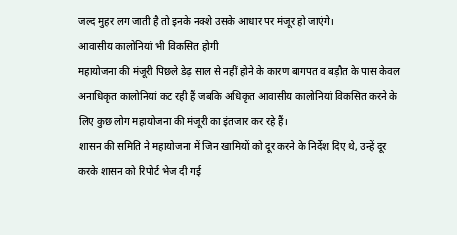जल्द मुहर लग जाती है तो इनके नक्शे उसके आधार पर मंजूर हो जाएंगे।
आवासीय कालोनियां भी विकसित होगी
महायोजना की मंजूरी पिछले डेढ़ साल से नहीं होने के कारण बागपत व बड़ौत के पास केवल अनाधिकृत कालोनियां कट रही हैं जबकि अधिकृत आवासीय कालोनियां विकसित करने के लिए कुछ लोग महायोजना की मंजूरी का इंतजार कर रहे हैं।
शासन की समिति ने महायोजना में जिन खामियों को दूर करने के निर्देश दिए थे, उन्हें दूर करके शासन को रिपोर्ट भेज दी गई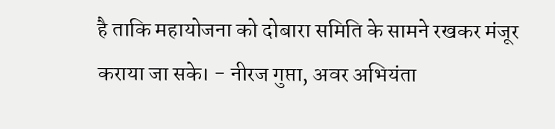है ताकि महायोजना को दोबारा समिति के सामने रखकर मंजूर कराया जा सके। - नीरज गुप्ता, अवर अभियंता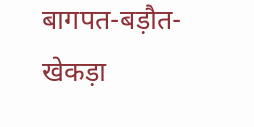बागपत-बड़ौत-खेकड़ा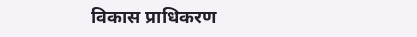विकास प्राधिकरण